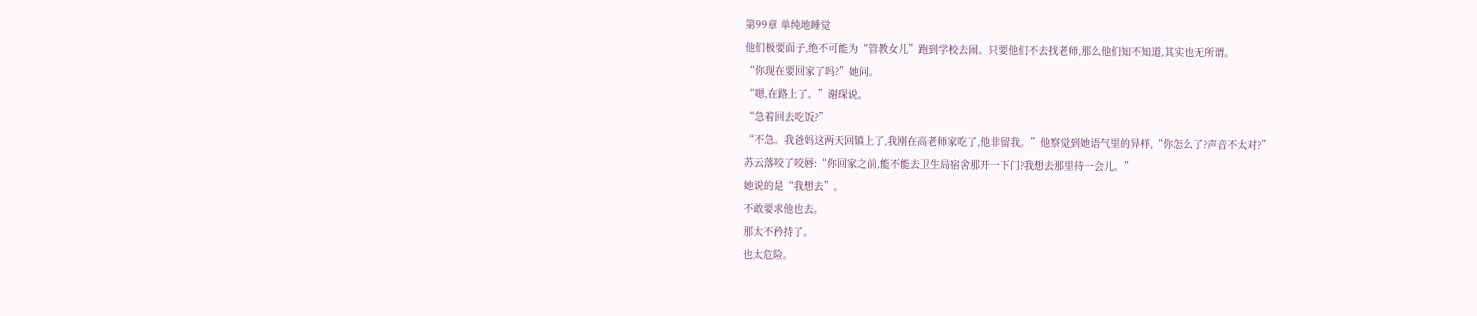第99章 单纯地睡觉
他们极要面子,绝不可能为“管教女儿”跑到学校去闹。只要他们不去找老师,那么他们知不知道,其实也无所谓。
“你现在要回家了吗?”她问。
“嗯,在路上了。”谢琛说。
“急着回去吃饭?”
“不急。我爸妈这两天回镇上了,我刚在高老师家吃了,他非留我。”他察觉到她语气里的异样,“你怎么了?声音不太对?”
苏云落咬了咬唇:“你回家之前,能不能去卫生局宿舍那开一下门?我想去那里待一会儿。”
她说的是“我想去”。
不敢要求他也去。
那太不矜持了。
也太危险。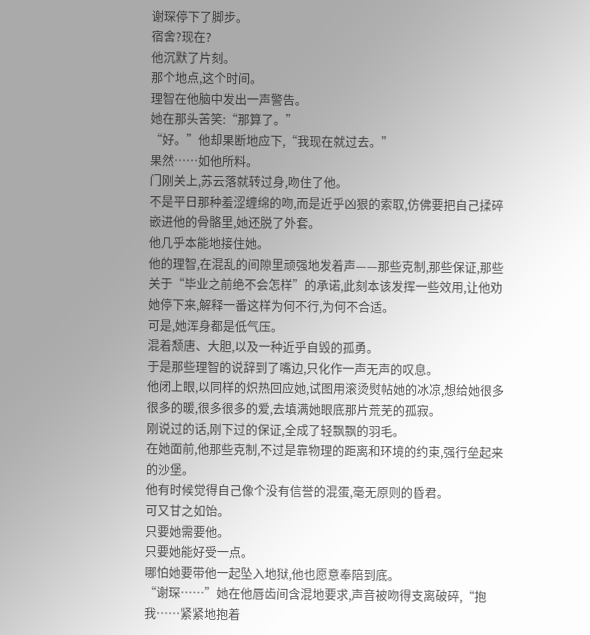谢琛停下了脚步。
宿舍?现在?
他沉默了片刻。
那个地点,这个时间。
理智在他脑中发出一声警告。
她在那头苦笑:“那算了。”
“好。”他却果断地应下,“我现在就过去。”
果然……如他所料。
门刚关上,苏云落就转过身,吻住了他。
不是平日那种羞涩缠绵的吻,而是近乎凶狠的索取,仿佛要把自己揉碎嵌进他的骨骼里,她还脱了外套。
他几乎本能地接住她。
他的理智,在混乱的间隙里顽强地发着声——那些克制,那些保证,那些关于“毕业之前绝不会怎样”的承诺,此刻本该发挥一些效用,让他劝她停下来,解释一番这样为何不行,为何不合适。
可是,她浑身都是低气压。
混着颓唐、大胆,以及一种近乎自毁的孤勇。
于是那些理智的说辞到了嘴边,只化作一声无声的叹息。
他闭上眼,以同样的炽热回应她,试图用滚烫熨帖她的冰凉,想给她很多很多的暖,很多很多的爱,去填满她眼底那片荒芜的孤寂。
刚说过的话,刚下过的保证,全成了轻飘飘的羽毛。
在她面前,他那些克制,不过是靠物理的距离和环境的约束,强行垒起来的沙堡。
他有时候觉得自己像个没有信誉的混蛋,毫无原则的昏君。
可又甘之如饴。
只要她需要他。
只要她能好受一点。
哪怕她要带他一起坠入地狱,他也愿意奉陪到底。
“谢琛……”她在他唇齿间含混地要求,声音被吻得支离破碎,“抱我……紧紧地抱着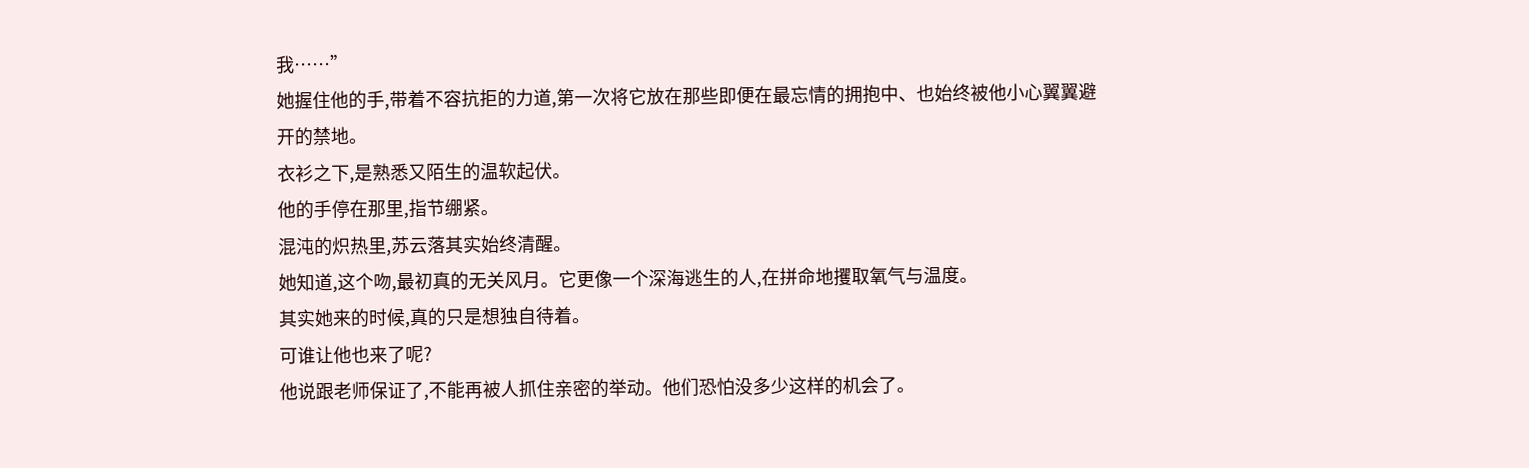我……”
她握住他的手,带着不容抗拒的力道,第一次将它放在那些即便在最忘情的拥抱中、也始终被他小心翼翼避开的禁地。
衣衫之下,是熟悉又陌生的温软起伏。
他的手停在那里,指节绷紧。
混沌的炽热里,苏云落其实始终清醒。
她知道,这个吻,最初真的无关风月。它更像一个深海逃生的人,在拼命地攫取氧气与温度。
其实她来的时候,真的只是想独自待着。
可谁让他也来了呢?
他说跟老师保证了,不能再被人抓住亲密的举动。他们恐怕没多少这样的机会了。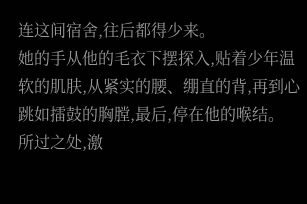连这间宿舍,往后都得少来。
她的手从他的毛衣下摆探入,贴着少年温软的肌肤,从紧实的腰、绷直的背,再到心跳如擂鼓的胸膛,最后,停在他的喉结。
所过之处,激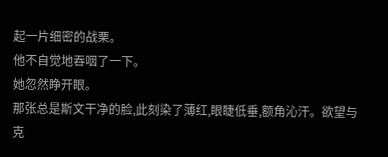起一片细密的战栗。
他不自觉地吞咽了一下。
她忽然睁开眼。
那张总是斯文干净的脸,此刻染了薄红,眼睫低垂,额角沁汗。欲望与克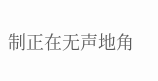制正在无声地角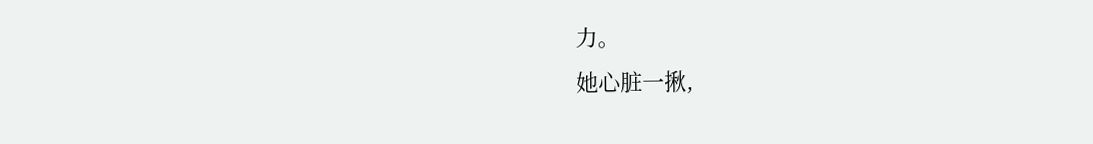力。
她心脏一揪,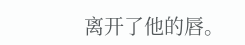离开了他的唇。